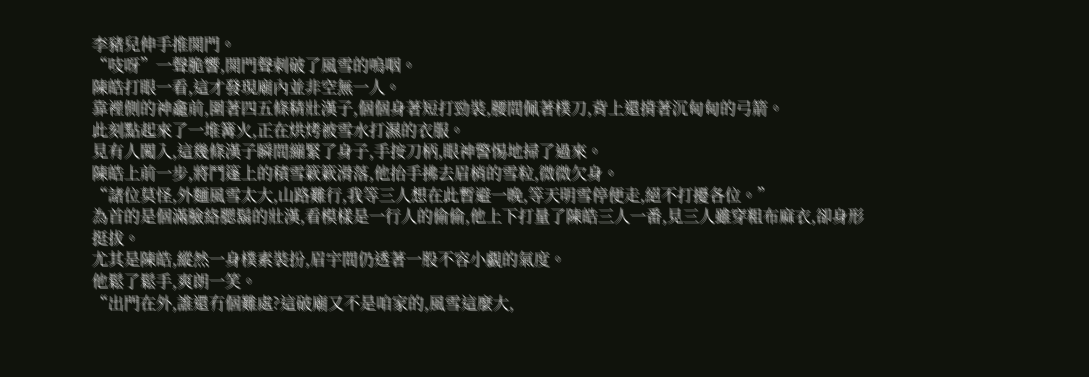李豬兒伸手推開門。
“吱呀”一聲脆響,開門聲刺破了風雪的嗚咽。
陳皓打眼一看,這才發現廟內並非空無一人。
靠裡側的神龕前,圍著四五條精壯漢子,個個身著短打勁裝,腰間佩著樸刀,背上還揹著沉甸甸的弓箭。
此刻點起來了一堆篝火,正在烘烤被雪水打濕的衣服。
見有人闖入,這幾條漢子瞬間繃緊了身子,手按刀柄,眼神警惕地掃了過來。
陳皓上前一步,將鬥篷上的積雪簌簌滑落,他抬手拂去眉梢的雪粒,微微欠身。
“諸位莫怪,外麵風雪太大,山路難行,我等三人想在此暫避一晚,等天明雪停便走,絕不打擾各位。”
為首的是個滿臉絡腮鬍的壯漢,看模樣是一行人的偷偷,他上下打量了陳皓三人一番,見三人雖穿粗布麻衣,卻身形挺拔。
尤其是陳皓,縱然一身樸素裝扮,眉宇間仍透著一股不容小覷的氣度。
他鬆了鬆手,爽朗一笑。
“出門在外,誰還冇個難處?這破廟又不是咱家的,風雪這麼大,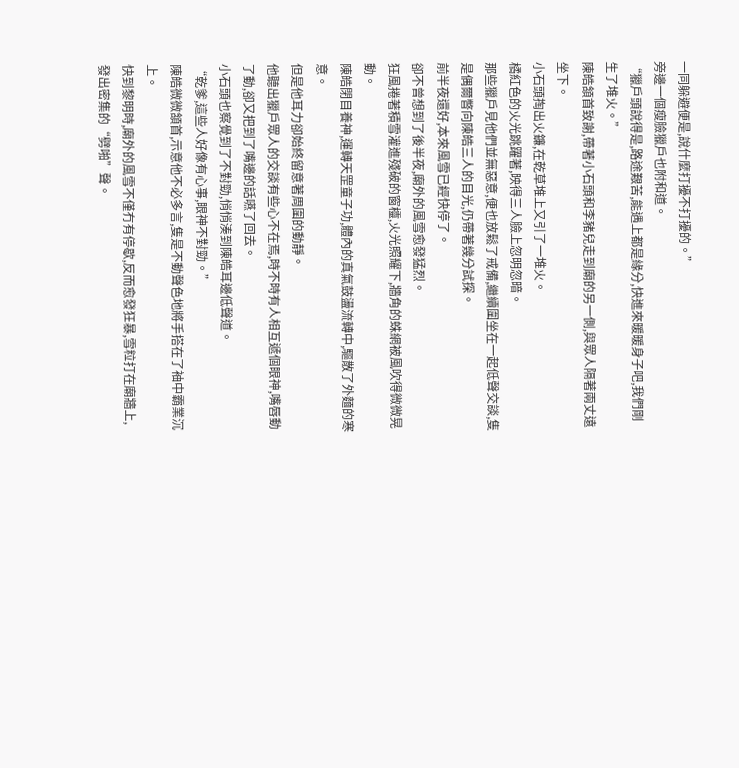一同躲避便是,說什麼打擾不打擾的。”
旁邊一個瘦臉獵戶也附和道。
“獵戶頭說得是,路途艱苦,能遇上都是緣分,快進來暖暖身子吧,我們剛生了堆火。”
陳皓頷首致謝,帶著小石頭和李豬兒走到廟的另一側,與眾人隔著兩丈遠坐下。
小石頭掏出火鐮,在乾草堆上又引了一堆火。
橘紅色的火光跳躍著,映得三人臉上忽明忽暗。
那些獵戶見他們並無惡意,便也放鬆了戒備,繼續圍坐在一起低聲交談,隻是偶爾瞥向陳皓三人的目光,仍帶著幾分試探。
前半夜還好,本來風雪已經快停了。
卻不曾想到了後半夜,廟外的風雪愈發猛烈。
狂風捲著積雪灌進殘破的窗欞,火光照耀下,牆角的蛛網被風吹得微微晃動。
陳皓閉目養神,運轉天罡童子功,體內的真氣鼓盪流轉中,驅散了外麵的寒意。
但是他耳力卻始終留意著周圍的動靜。
他聽出獵戶眾人的交談有些心不在焉,時不時有人相互遞個眼神,嘴唇動了動,卻又把到了嘴邊的話嚥了回去。
小石頭也察覺到了不對勁,悄悄湊到陳皓耳邊低聲道。
“乾爹,這些人好像有心事,眼神不對勁。”
陳皓微微頷首,示意他不必多言,隻是不動聲色地將手搭在了袖中霸業沉上。
快到黎明時,廟外的風雪不僅冇有停歇,反而愈發狂暴,雪粒打在廟牆上,發出密集的“劈啪”聲。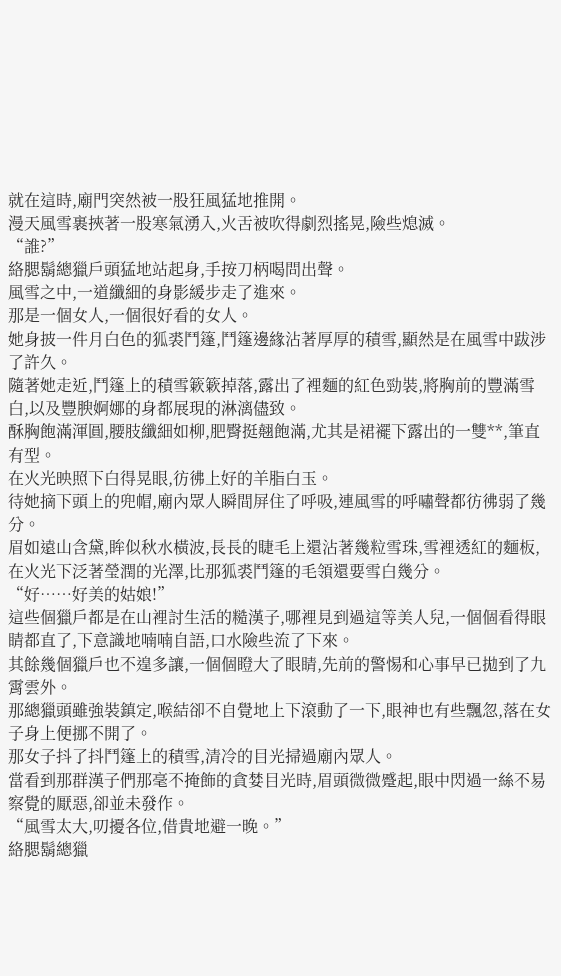就在這時,廟門突然被一股狂風猛地推開。
漫天風雪裹挾著一股寒氣湧入,火舌被吹得劇烈搖晃,險些熄滅。
“誰?”
絡腮鬍總獵戶頭猛地站起身,手按刀柄喝問出聲。
風雪之中,一道纖細的身影緩步走了進來。
那是一個女人,一個很好看的女人。
她身披一件月白色的狐裘鬥篷,鬥篷邊緣沾著厚厚的積雪,顯然是在風雪中跋涉了許久。
隨著她走近,鬥篷上的積雪簌簌掉落,露出了裡麵的紅色勁裝,將胸前的豐滿雪白,以及豐腴婀娜的身都展現的淋漓儘致。
酥胸飽滿渾圓,腰肢纖細如柳,肥臀挺翹飽滿,尤其是裙襬下露出的一雙**,筆直有型。
在火光映照下白得晃眼,彷彿上好的羊脂白玉。
待她摘下頭上的兜帽,廟內眾人瞬間屏住了呼吸,連風雪的呼嘯聲都彷彿弱了幾分。
眉如遠山含黛,眸似秋水橫波,長長的睫毛上還沾著幾粒雪珠,雪裡透紅的麵板,在火光下泛著瑩潤的光澤,比那狐裘鬥篷的毛領還要雪白幾分。
“好……好美的姑娘!”
這些個獵戶都是在山裡討生活的糙漢子,哪裡見到過這等美人兒,一個個看得眼睛都直了,下意識地喃喃自語,口水險些流了下來。
其餘幾個獵戶也不遑多讓,一個個瞪大了眼睛,先前的警惕和心事早已拋到了九霄雲外。
那總獵頭雖強裝鎮定,喉結卻不自覺地上下滾動了一下,眼神也有些飄忽,落在女子身上便挪不開了。
那女子抖了抖鬥篷上的積雪,清冷的目光掃過廟內眾人。
當看到那群漢子們那毫不掩飾的貪婪目光時,眉頭微微蹙起,眼中閃過一絲不易察覺的厭惡,卻並未發作。
“風雪太大,叨擾各位,借貴地避一晚。”
絡腮鬍總獵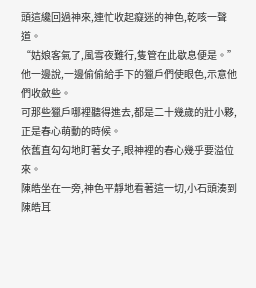頭這纔回過神來,連忙收起癡迷的神色,乾咳一聲道。
“姑娘客氣了,風雪夜難行,隻管在此歇息便是。”
他一邊說,一邊偷偷給手下的獵戶們使眼色,示意他們收斂些。
可那些獵戶哪裡聽得進去,都是二十幾歲的壯小夥,正是春心萌動的時候。
依舊直勾勾地盯著女子,眼神裡的春心幾乎要溢位來。
陳皓坐在一旁,神色平靜地看著這一切,小石頭湊到陳皓耳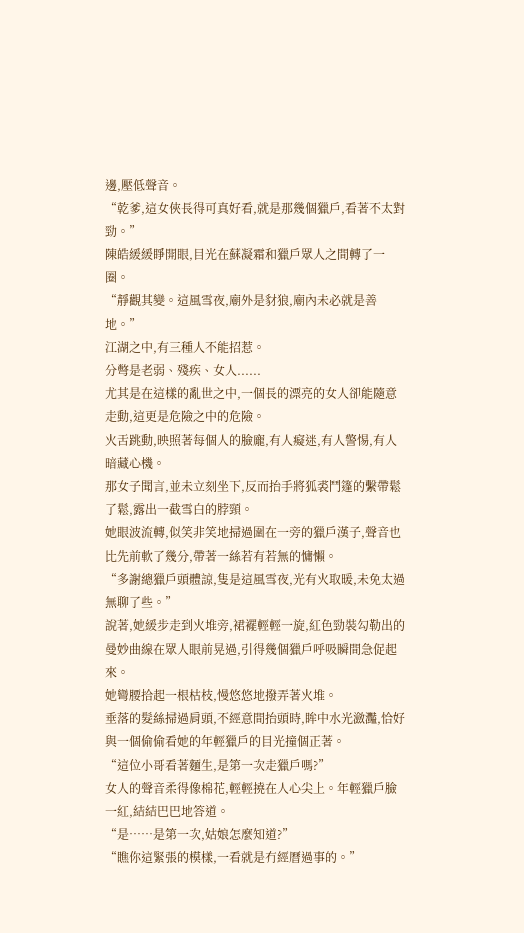邊,壓低聲音。
“乾爹,這女俠長得可真好看,就是那幾個獵戶,看著不太對勁。”
陳皓緩緩睜開眼,目光在蘇凝霜和獵戶眾人之間轉了一圈。
“靜觀其變。這風雪夜,廟外是豺狼,廟內未必就是善地。”
江湖之中,有三種人不能招惹。
分彆是老弱、殘疾、女人......
尤其是在這樣的亂世之中,一個長的漂亮的女人卻能隨意走動,這更是危險之中的危險。
火舌跳動,映照著每個人的臉龐,有人癡迷,有人警惕,有人暗藏心機。
那女子聞言,並未立刻坐下,反而抬手將狐裘鬥篷的繫帶鬆了鬆,露出一截雪白的脖頸。
她眼波流轉,似笑非笑地掃過圍在一旁的獵戶漢子,聲音也比先前軟了幾分,帶著一絲若有若無的慵懶。
“多謝總獵戶頭體諒,隻是這風雪夜,光有火取暖,未免太過無聊了些。”
說著,她緩步走到火堆旁,裙襬輕輕一旋,紅色勁裝勾勒出的曼妙曲線在眾人眼前晃過,引得幾個獵戶呼吸瞬間急促起來。
她彎腰拾起一根枯枝,慢悠悠地撥弄著火堆。
垂落的髮絲掃過肩頭,不經意間抬頭時,眸中水光瀲灩,恰好與一個偷偷看她的年輕獵戶的目光撞個正著。
“這位小哥看著麵生,是第一次走獵戶嗎?”
女人的聲音柔得像棉花,輕輕撓在人心尖上。年輕獵戶臉一紅,結結巴巴地答道。
“是……是第一次,姑娘怎麼知道?”
“瞧你這緊張的模樣,一看就是冇經曆過事的。”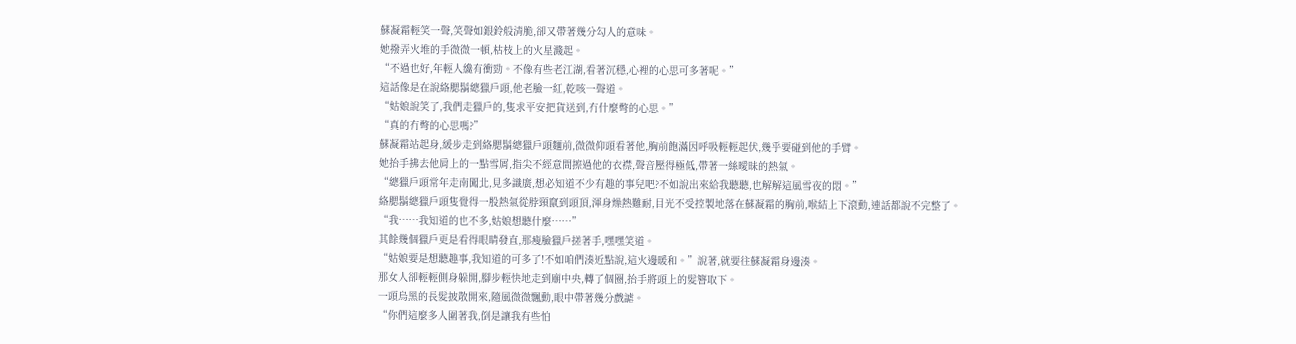蘇凝霜輕笑一聲,笑聲如銀鈴般清脆,卻又帶著幾分勾人的意味。
她撥弄火堆的手微微一頓,枯枝上的火星濺起。
“不過也好,年輕人纔有衝勁。不像有些老江湖,看著沉穩,心裡的心思可多著呢。”
這話像是在說絡腮鬍總獵戶頭,他老臉一紅,乾咳一聲道。
“姑娘說笑了,我們走獵戶的,隻求平安把貨送到,冇什麼彆的心思。”
“真的冇彆的心思嗎?”
蘇凝霜站起身,緩步走到絡腮鬍總獵戶頭麵前,微微仰頭看著他,胸前飽滿因呼吸輕輕起伏,幾乎要碰到他的手臂。
她抬手拂去他肩上的一點雪屑,指尖不經意間擦過他的衣襟,聲音壓得極低,帶著一絲曖昧的熱氣。
“總獵戶頭常年走南闖北,見多識廣,想必知道不少有趣的事兒吧?不如說出來給我聽聽,也解解這風雪夜的悶。”
絡腮鬍總獵戶頭隻覺得一股熱氣從脖頸竄到頭頂,渾身燥熱難耐,目光不受控製地落在蘇凝霜的胸前,喉結上下滾動,連話都說不完整了。
“我……我知道的也不多,姑娘想聽什麼……”
其餘幾個獵戶更是看得眼睛發直,那瘦臉獵戶搓著手,嘿嘿笑道。
“姑娘要是想聽趣事,我知道的可多了!不如咱們湊近點說,這火邊暖和。”說著,就要往蘇凝霜身邊湊。
那女人卻輕輕側身躲開,腳步輕快地走到廟中央,轉了個圈,抬手將頭上的髮簪取下。
一頭烏黑的長髮披散開來,隨風微微飄動,眼中帶著幾分戲謔。
“你們這麼多人圍著我,倒是讓我有些怕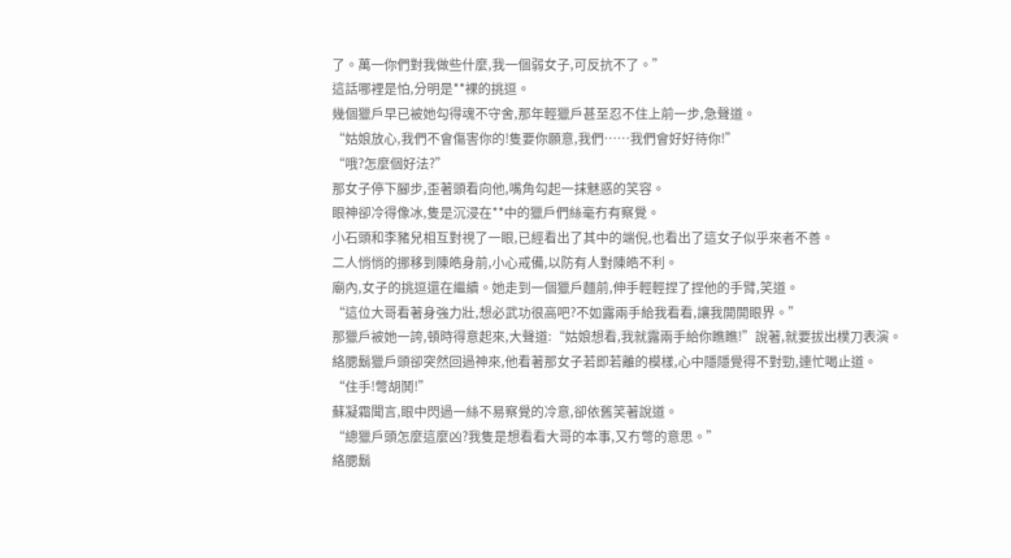了。萬一你們對我做些什麼,我一個弱女子,可反抗不了。”
這話哪裡是怕,分明是**裸的挑逗。
幾個獵戶早已被她勾得魂不守舍,那年輕獵戶甚至忍不住上前一步,急聲道。
“姑娘放心,我們不會傷害你的!隻要你願意,我們……我們會好好待你!”
“哦?怎麼個好法?”
那女子停下腳步,歪著頭看向他,嘴角勾起一抹魅惑的笑容。
眼神卻冷得像冰,隻是沉浸在**中的獵戶們絲毫冇有察覺。
小石頭和李豬兒相互對視了一眼,已經看出了其中的端倪,也看出了這女子似乎來者不善。
二人悄悄的挪移到陳皓身前,小心戒備,以防有人對陳皓不利。
廟內,女子的挑逗還在繼續。她走到一個獵戶麵前,伸手輕輕捏了捏他的手臂,笑道。
“這位大哥看著身強力壯,想必武功很高吧?不如露兩手給我看看,讓我開開眼界。”
那獵戶被她一誇,頓時得意起來,大聲道:“姑娘想看,我就露兩手給你瞧瞧!”說著,就要拔出樸刀表演。
絡腮鬍獵戶頭卻突然回過神來,他看著那女子若即若離的模樣,心中隱隱覺得不對勁,連忙喝止道。
“住手!彆胡鬨!”
蘇凝霜聞言,眼中閃過一絲不易察覺的冷意,卻依舊笑著說道。
“總獵戶頭怎麼這麼凶?我隻是想看看大哥的本事,又冇彆的意思。”
絡腮鬍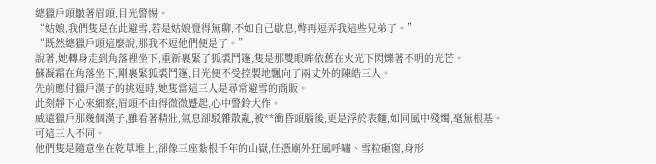總獵戶頭皺著眉頭,目光警惕。
“姑娘,我們隻是在此避雪,若是姑娘覺得無聊,不如自己歇息,彆再逗弄我這些兄弟了。”
“既然總獵戶頭這麼說,那我不逗他們便是了。”
說著,她轉身走到角落裡坐下,重新裹緊了狐裘鬥篷,隻是那雙眼眸依舊在火光下閃爍著不明的光芒。
蘇凝霜在角落坐下,剛裹緊狐裘鬥篷,目光便不受控製地飄向了兩丈外的陳皓三人。
先前應付獵戶漢子的挑逗時,她隻當這三人是尋常避雪的商販。
此刻靜下心來細察,眉頭不由得微微蹙起,心中警鈴大作。
威遠獵戶那幾個漢子,雖看著精壯,氣息卻駁雜散亂,被**衝昏頭腦後,更是浮於表麵,如同風中殘燭,毫無根基。
可這三人不同。
他們隻是隨意坐在乾草堆上,卻像三座紮根千年的山嶽,任憑廟外狂風呼嘯、雪粒砸窗,身形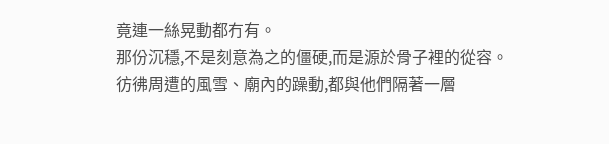竟連一絲晃動都冇有。
那份沉穩,不是刻意為之的僵硬,而是源於骨子裡的從容。
彷彿周遭的風雪、廟內的躁動,都與他們隔著一層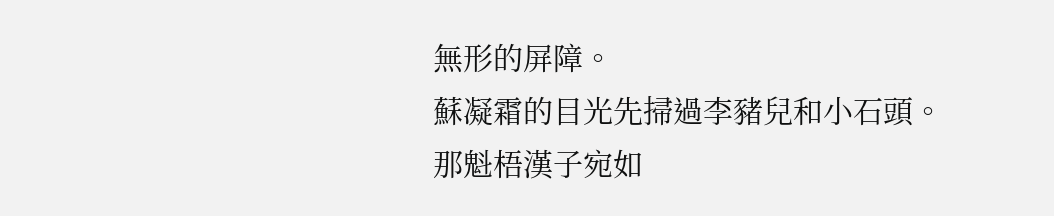無形的屏障。
蘇凝霜的目光先掃過李豬兒和小石頭。
那魁梧漢子宛如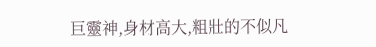巨靈神,身材高大,粗壯的不似凡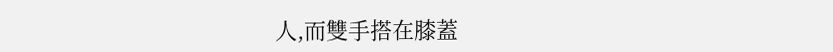人,而雙手搭在膝蓋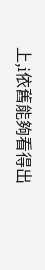上,i依舊能夠看得出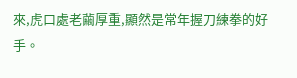來,虎口處老繭厚重,顯然是常年握刀練拳的好手。